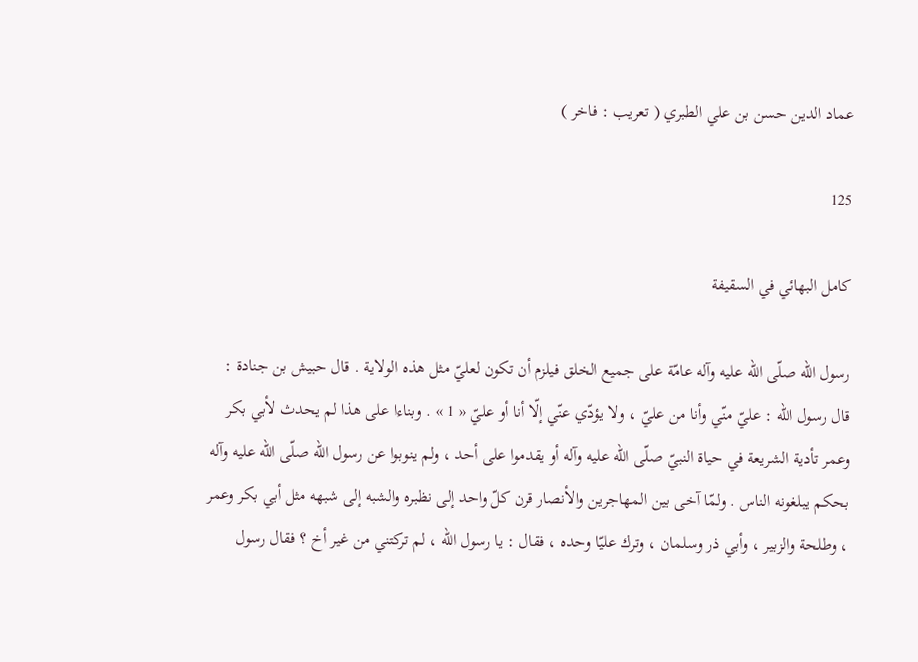عماد الدين حسن بن علي الطبري ( تعريب : فاخر )

125

كامل البهائي في السقيفة

رسول اللّه صلّى اللّه عليه وآله عامّة على جميع الخلق فيلزم أن تكون لعليّ مثل هذه الولاية . قال حبيش بن جنادة : قال رسول اللّه : عليّ منّي وأنا من عليّ ، ولا يؤدّي عنّي إلّا أنا أو عليّ « 1 » . وبناءا على هذا لم يحدث لأبي بكر وعمر تأدية الشريعة في حياة النبيّ صلّى اللّه عليه وآله أو يقدموا على أحد ، ولم ينوبوا عن رسول اللّه صلّى اللّه عليه وآله بحكم يبلغونه الناس . ولمّا آخى بين المهاجرين والأنصار قرن كلّ واحد إلى نظبره والشبه إلى شبهه مثل أبي بكر وعمر ، وطلحة والزبير ، وأبي ذر وسلمان ، وترك عليّا وحده ، فقال : يا رسول اللّه ، لم تركتني من غير أخ ؟ فقال رسول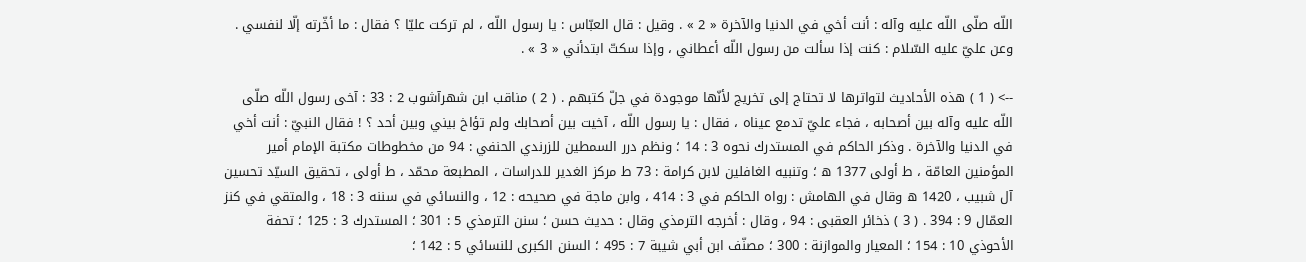اللّه صلّى اللّه عليه وآله : أنت أخي في الدنيا والآخرة « 2 » . وقيل : قال العبّاس : يا رسول اللّه ، لم تركت عليّا ؟ فقال : ما أخّرته إلّا لنفسي . وعن عليّ عليه السّلام : كنت إذا سألت من رسول اللّه أعطاني ، وإذا سكتّ ابتدأني « 3 » .

--> ( 1 ) هذه الأحاديث لتواترها لا تحتاج إلى تخريج لأنّها موجودة في جلّ كتبهم . ( 2 ) مناقب ابن شهرآشوب 2 : 33 : آخى رسول اللّه صلّى اللّه عليه وآله بين أصحابه ، فجاء عليّ تدمع عيناه ، فقال : يا رسول اللّه ، آخيت بين أصحابك ولم تؤاخ بيني وبين أحد ؟ ! فقال النبيّ : أنت أخي في الدنيا والآخرة . وذكر الحاكم في المستدرك نحوه 3 : 14 ؛ ونظم درر السمطين للزرندي الحنفي : 94 من مخطوطات مكتبة الإمام أمير المؤمنين العامّة ، ط أولى 1377 ه ؛ وتنبيه الغافلين لابن كرامة : 73 ط مركز الغدير للدراسات ، المطبعة محمّد ، ط أولى ، تحقيق السيّد تحسين آل شبيب ، 1420 ه وقال في الهامش : رواه الحاكم في 3 : 414 ، وابن ماجة في صحيحه : 12 ، والنسائي في سننه 3 : 18 ، والمتقي في كنز العمّال 9 : 394 . ( 3 ) ذخائر العقبى : 94 ، وقال : أخرجه الترمذي وقال : حديث حسن ؛ سنن الترمذي 5 : 301 ؛ المستدرك 3 : 125 ؛ تحفة الأحوذي 10 : 154 ؛ المعيار والموازنة : 300 ؛ مصنّف ابن أبي شيبة 7 : 495 ؛ السنن الكبرى للنسائي 5 : 142 ؛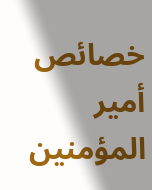خصائص أمير المؤمنين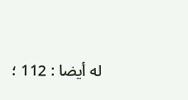له أيضا : 112 ؛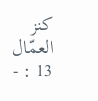كنز العمّال 13 : -